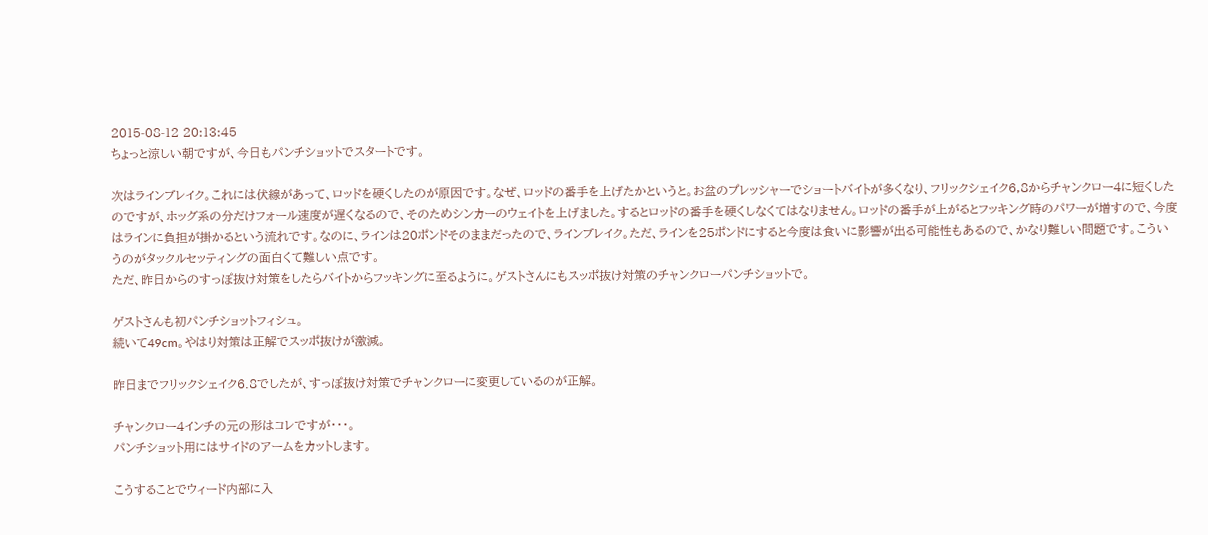2015-08-12 20:13:45
ちょっと涼しい朝ですが、今日もパンチショットでスタートです。

次はラインブレイク。これには伏線があって、ロッドを硬くしたのが原因です。なぜ、ロッドの番手を上げたかというと。お盆のプレッシャーでショートバイトが多くなり、フリックシェイク6,8からチャンクロー4に短くしたのですが、ホッグ系の分だけフォール速度が遅くなるので、そのためシンカーのウェイトを上げました。するとロッドの番手を硬くしなくてはなりません。ロッドの番手が上がるとフッキング時のパワーが増すので、今度はラインに負担が掛かるという流れです。なのに、ラインは20ポンドそのままだったので、ラインブレイク。ただ、ラインを25ポンドにすると今度は食いに影響が出る可能性もあるので、かなり難しい問題です。こういうのがタックルセッティングの面白くて難しい点です。
ただ、昨日からのすっぽ抜け対策をしたらバイトからフッキングに至るように。ゲストさんにもスッポ抜け対策のチャンクローパンチショットで。

ゲストさんも初パンチショットフィシュ。
続いて49cm。やはり対策は正解でスッポ抜けが激減。

昨日までフリックシェイク6.8でしたが、すっぽ抜け対策でチャンクローに変更しているのが正解。

チャンクロー4インチの元の形はコレですが・・・。
パンチショット用にはサイドのアームをカットします。

こうすることでウィード内部に入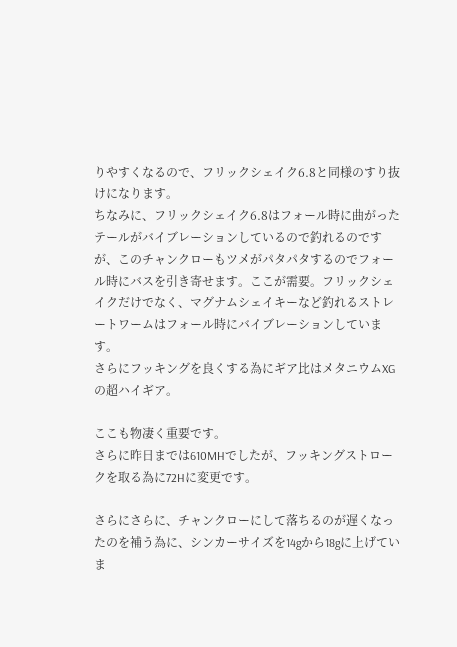りやすくなるので、フリックシェイク6.8と同様のすり抜けになります。
ちなみに、フリックシェイク6.8はフォール時に曲がったテールがバイブレーションしているので釣れるのですが、このチャンクローもツメがパタパタするのでフォール時にバスを引き寄せます。ここが需要。フリックシェイクだけでなく、マグナムシェイキーなど釣れるストレートワームはフォール時にバイブレーションしています。
さらにフッキングを良くする為にギア比はメタニウムXGの超ハイギア。

ここも物凄く重要です。
さらに昨日までは610MHでしたが、フッキングストロークを取る為に72Hに変更です。

さらにさらに、チャンクローにして落ちるのが遅くなったのを補う為に、シンカーサイズを14gから18gに上げていま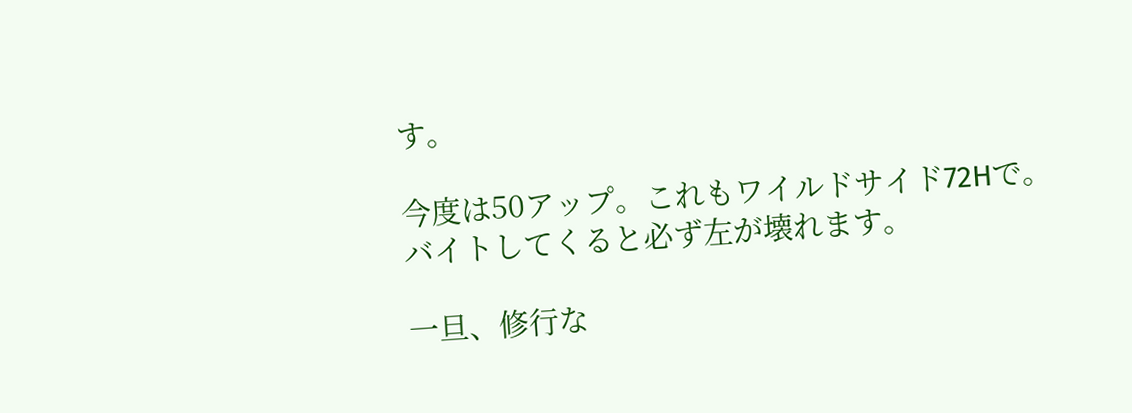す。

今度は50アップ。これもワイルドサイド72Hで。
バイトしてくると必ず左が壊れます。

一旦、修行な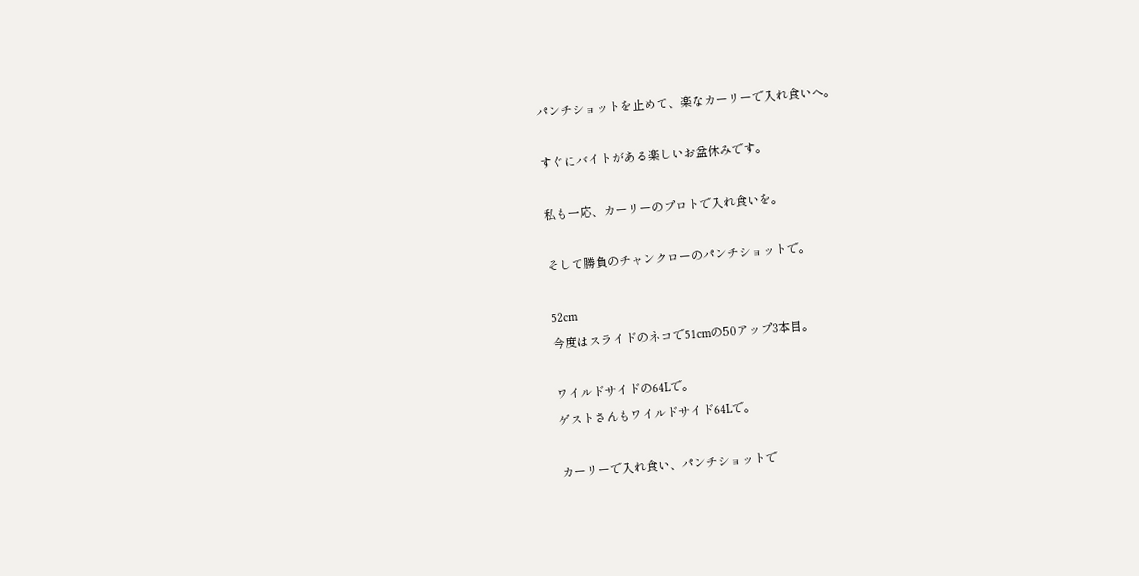パンチショットを止めて、楽なカーリーで入れ食いへ。

すぐにバイトがある楽しいお盆休みです。

私も一応、カーリーのプロトで入れ食いを。

そして勝負のチャンクローのパンチショットで。

52cm
今度はスライドのネコで51cmの50アップ3本目。

ワイルドサイドの64Lで。
ゲストさんもワイルドサイド64Lで。

カーリーで入れ食い、パンチショットで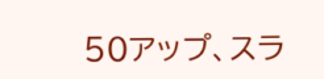50アップ、スラ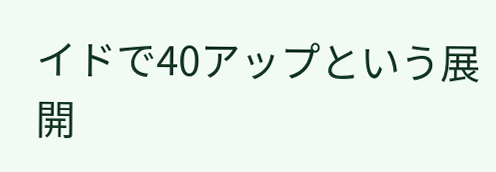イドで40アップという展開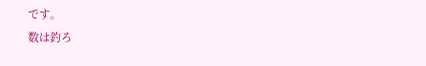です。
数は釣ろ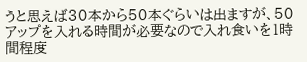うと思えば30本から50本ぐらいは出ますが、50アップを入れる時間が必要なので入れ食いを1時間程度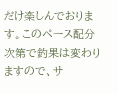だけ楽しんでおります。このペース配分次第で釣果は変わりますので、サ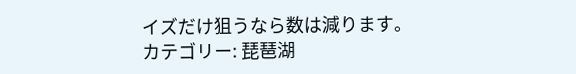イズだけ狙うなら数は減ります。
カテゴリー: 琵琶湖